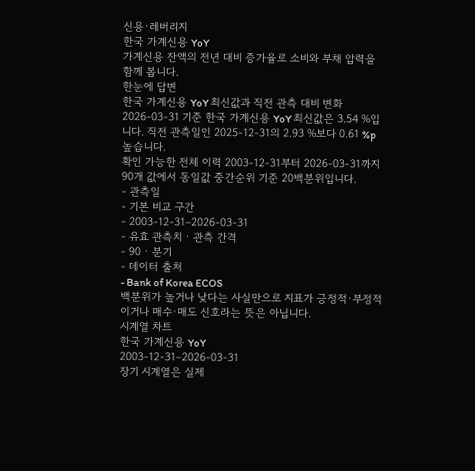신용·레버리지
한국 가계신용 YoY
가계신용 잔액의 전년 대비 증가율로 소비와 부채 압력을 함께 봅니다.
한눈에 답변
한국 가계신용 YoY 최신값과 직전 관측 대비 변화
2026-03-31 기준 한국 가계신용 YoY 최신값은 3.54 %입니다. 직전 관측일인 2025-12-31의 2.93 %보다 0.61 %p 높습니다.
확인 가능한 전체 이력 2003-12-31부터 2026-03-31까지 90개 값에서 동일값 중간순위 기준 20백분위입니다.
- 관측일
- 기본 비교 구간
- 2003-12-31–2026-03-31
- 유효 관측치 · 관측 간격
- 90 · 분기
- 데이터 출처
- Bank of Korea ECOS
백분위가 높거나 낮다는 사실만으로 지표가 긍정적·부정적이거나 매수·매도 신호라는 뜻은 아닙니다.
시계열 차트
한국 가계신용 YoY
2003-12-31–2026-03-31
장기 시계열은 실제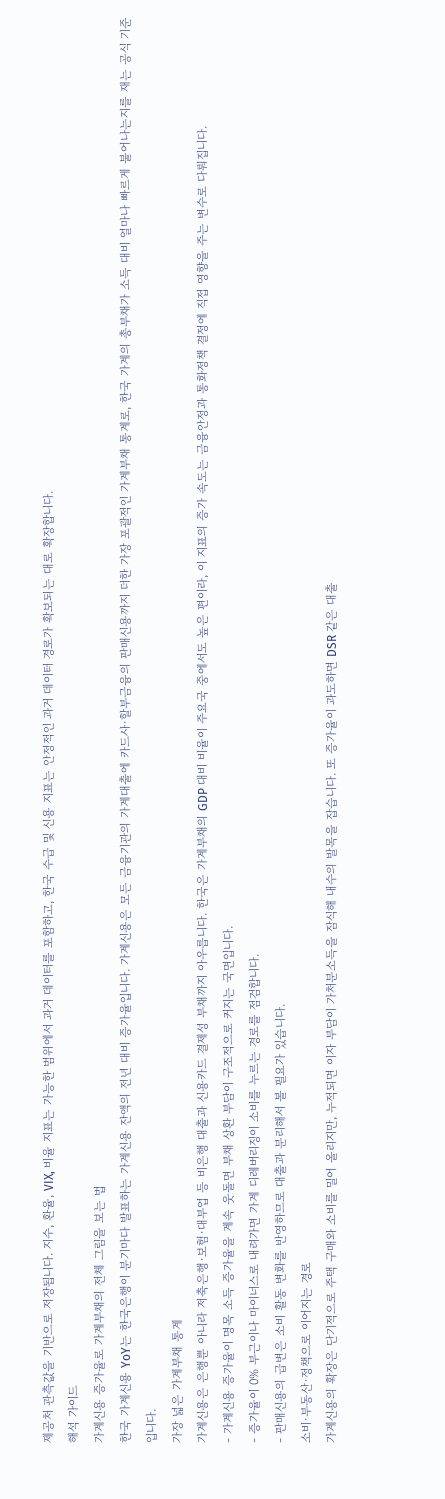제공처 관측값을 기반으로 저장됩니다. 지수, 환율, VIX, 비율 지표는 가능한 범위에서 과거 데이터를 포함하고, 한국 수급 및 신용 지표는 안정적인 과거 데이터 경로가 확보되는 대로 확장합니다.
해석 가이드
가계신용 증가율로 가계부채의 전체 그림을 보는 법
한국 가계신용 YoY는 한국은행이 분기마다 발표하는 가계신용 잔액의 전년 대비 증가율입니다. 가계신용은 모든 금융기관의 가계대출에 카드사·할부금융의 판매신용까지 더한 가장 포괄적인 가계부채 통계로, 한국 가계의 총부채가 소득 대비 얼마나 빠르게 불어나는지를 재는 공식 기준입니다.
가장 넓은 가계부채 통계
가계신용은 은행뿐 아니라 저축은행·보험·대부업 등 비은행 대출과 신용카드 결제성 부채까지 아우릅니다. 한국은 가계부채의 GDP 대비 비율이 주요국 중에서도 높은 편이라, 이 지표의 증가 속도는 금융안정과 통화정책 결정에 직접 영향을 주는 변수로 다뤄집니다.
- 가계신용 증가율이 명목 소득 증가율을 계속 웃돌면 부채 상환 부담이 구조적으로 커지는 국면입니다.
- 증가율이 0% 부근이나 마이너스로 내려가면 가계 디레버리징이 소비를 누르는 경로를 점검합니다.
- 판매신용의 급변은 소비 활동 변화를 반영하므로 대출과 분리해서 볼 필요가 있습니다.
소비·부동산·정책으로 이어지는 경로
가계신용의 확장은 단기적으로 주택 구매와 소비를 밀어 올리지만, 누적되면 이자 부담이 가처분소득을 잠식해 내수의 발목을 잡습니다. 또 증가율이 과도하면 DSR 같은 대출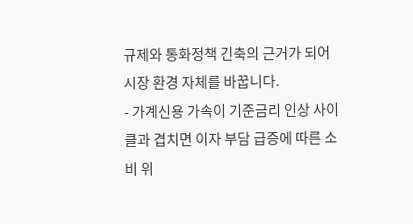규제와 통화정책 긴축의 근거가 되어 시장 환경 자체를 바꿉니다.
- 가계신용 가속이 기준금리 인상 사이클과 겹치면 이자 부담 급증에 따른 소비 위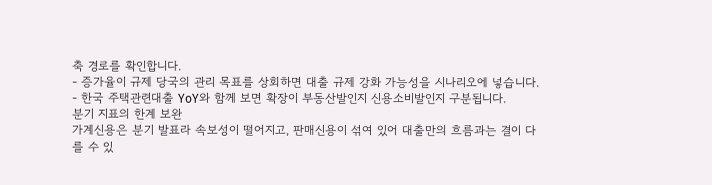축 경로를 확인합니다.
- 증가율이 규제 당국의 관리 목표를 상회하면 대출 규제 강화 가능성을 시나리오에 넣습니다.
- 한국 주택관련대출 YoY와 함께 보면 확장이 부동산발인지 신용소비발인지 구분됩니다.
분기 지표의 한계 보완
가계신용은 분기 발표라 속보성이 떨어지고, 판매신용이 섞여 있어 대출만의 흐름과는 결이 다를 수 있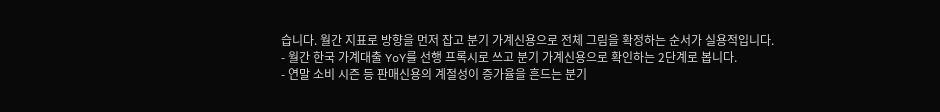습니다. 월간 지표로 방향을 먼저 잡고 분기 가계신용으로 전체 그림을 확정하는 순서가 실용적입니다.
- 월간 한국 가계대출 YoY를 선행 프록시로 쓰고 분기 가계신용으로 확인하는 2단계로 봅니다.
- 연말 소비 시즌 등 판매신용의 계절성이 증가율을 흔드는 분기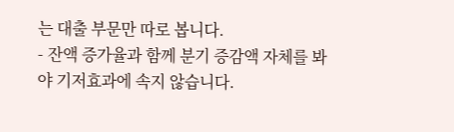는 대출 부문만 따로 봅니다.
- 잔액 증가율과 함께 분기 증감액 자체를 봐야 기저효과에 속지 않습니다.